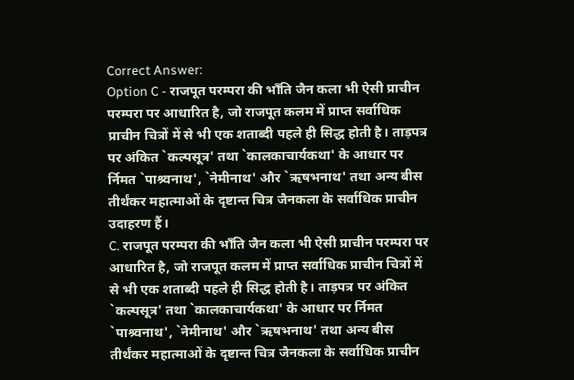Correct Answer:
Option C - राजपूत परम्परा की भाँति जैन कला भी ऐसी प्राचीन परम्परा पर आधारित है, जो राजपूत कलम में प्राप्त सर्वाधिक प्राचीन चित्रों में से भी एक शताब्दी पहले ही सिद्ध होती है। ताड़पत्र पर अंकित `कल्पसूत्र' तथा `कालकाचार्यकथा' के आधार पर र्निमत `पाश्र्वनाथ', `नेमीनाथ' और `ऋषभनाथ' तथा अन्य बीस तीर्थंकर महात्माओं के दृष्टान्त चित्र जैनकला के सर्वाधिक प्राचीन उदाहरण हैं।
C. राजपूत परम्परा की भाँति जैन कला भी ऐसी प्राचीन परम्परा पर आधारित है, जो राजपूत कलम में प्राप्त सर्वाधिक प्राचीन चित्रों में से भी एक शताब्दी पहले ही सिद्ध होती है। ताड़पत्र पर अंकित `कल्पसूत्र' तथा `कालकाचार्यकथा' के आधार पर र्निमत `पाश्र्वनाथ', `नेमीनाथ' और `ऋषभनाथ' तथा अन्य बीस तीर्थंकर महात्माओं के दृष्टान्त चित्र जैनकला के सर्वाधिक प्राचीन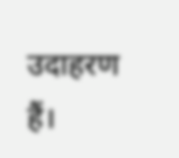उदाहरण हैं।